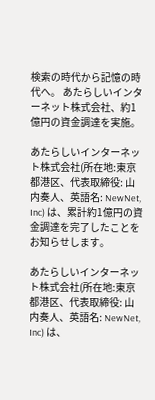検索の時代から記憶の時代へ。 あたらしいインターネット株式会社、約1億円の資金調達を実施。

あたらしいインターネット株式会社(所在地:東京都港区、代表取締役: 山内奏人、英語名: NewNet, Inc) は、累計約1億円の資金調達を完了したことをお知らせします。

あたらしいインターネット株式会社(所在地:東京都港区、代表取締役: 山内奏人、英語名: NewNet, Inc) は、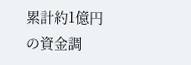累計約1億円の資金調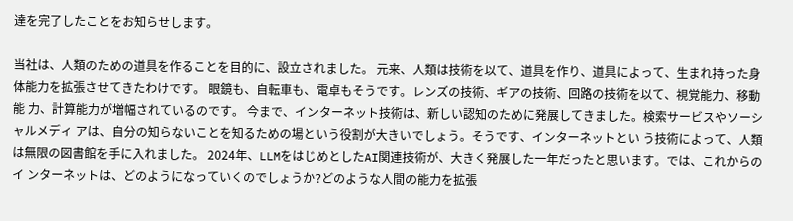達を完了したことをお知らせします。

当社は、人類のための道具を作ることを目的に、設立されました。 元来、人類は技術を以て、道具を作り、道具によって、生まれ持った身体能力を拡張させてきたわけです。 眼鏡も、自転車も、電卓もそうです。レンズの技術、ギアの技術、回路の技術を以て、視覚能力、移動能 力、計算能力が増幅されているのです。 今まで、インターネット技術は、新しい認知のために発展してきました。検索サービスやソーシャルメディ アは、自分の知らないことを知るための場という役割が大きいでしょう。そうです、インターネットとい う技術によって、人類は無限の図書館を手に入れました。 2024年、LLMをはじめとしたAI関連技術が、大きく発展した一年だったと思います。では、これからのイ ンターネットは、どのようになっていくのでしょうか?どのような人間の能力を拡張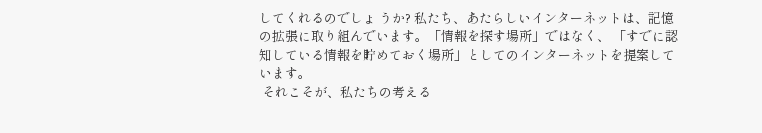してくれるのでしょ うか? 私たち、あたらしいインターネットは、記憶の拡張に取り組んでいます。「情報を探す場所」ではなく、 「すでに認知している情報を貯めておく場所」としてのインターネットを提案しています。
 それこそが、私たちの考える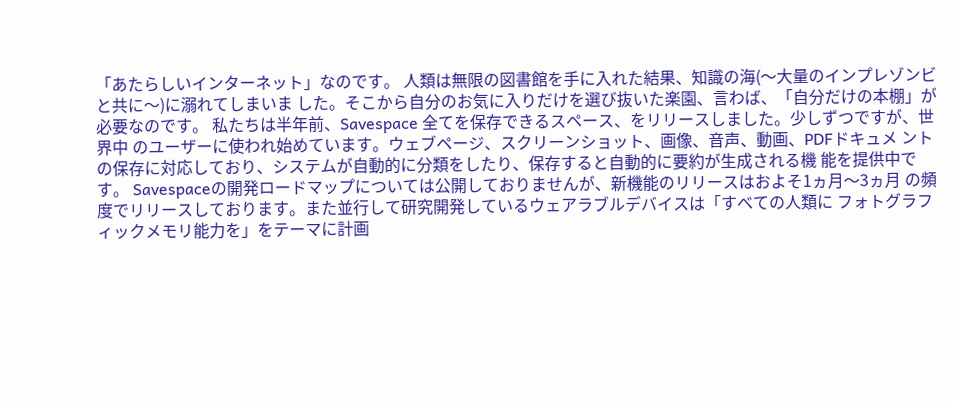「あたらしいインターネット」なのです。 人類は無限の図書館を手に入れた結果、知識の海(〜大量のインプレゾンビと共に〜)に溺れてしまいま した。そこから自分のお気に入りだけを選び抜いた楽園、言わば、「自分だけの本棚」が必要なのです。 私たちは半年前、Savespace 全てを保存できるスペース、をリリースしました。少しずつですが、世界中 のユーザーに使われ始めています。ウェブページ、スクリーンショット、画像、音声、動画、PDFドキュメ ントの保存に対応しており、システムが自動的に分類をしたり、保存すると自動的に要約が生成される機 能を提供中です。 Savespaceの開発ロードマップについては公開しておりませんが、新機能のリリースはおよそ1ヵ月〜3ヵ月 の頻度でリリースしております。また並行して研究開発しているウェアラブルデバイスは「すべての人類に フォトグラフィックメモリ能力を」をテーマに計画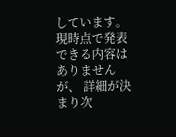しています。現時点で発表できる内容はありませんが、 詳細が決まり次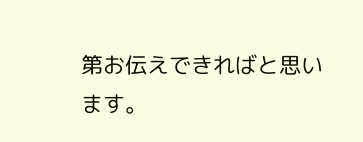第お伝えできればと思います。